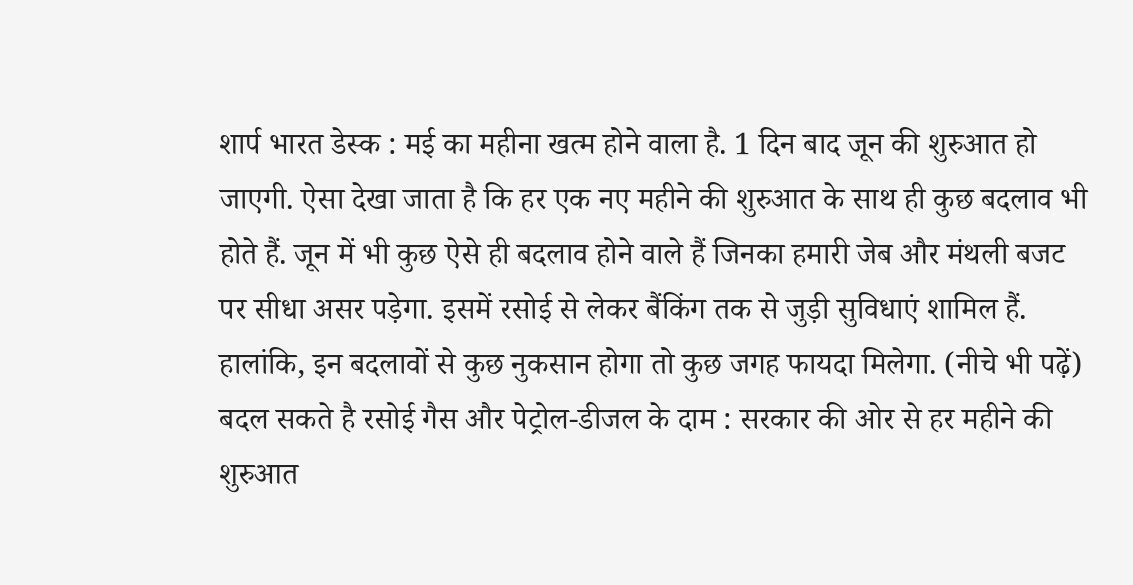शार्प भारत डेस्क : मई का महीना खत्म होने वाला है. 1 दिन बाद जून की शुरुआत हो जाएगी. ऐसा देखा जाता है कि हर एक नए महीने की शुरुआत के साथ ही कुछ बदलाव भी होते हैं. जून में भी कुछ ऐसे ही बदलाव होने वाले हैं जिनका हमारी जेब और मंथली बजट पर सीधा असर पड़ेगा. इसमें रसोई से लेकर बैंकिंग तक से जुड़ी सुविधाएं शामिल हैं. हालांकि, इन बदलावों से कुछ नुकसान होगा तो कुछ जगह फायदा मिलेगा. (नीचे भी पढ़ें)
बदल सकते है रसोई गैस और पेट्रोल-डीजल के दाम : सरकार की ओर से हर महीने की शुरुआत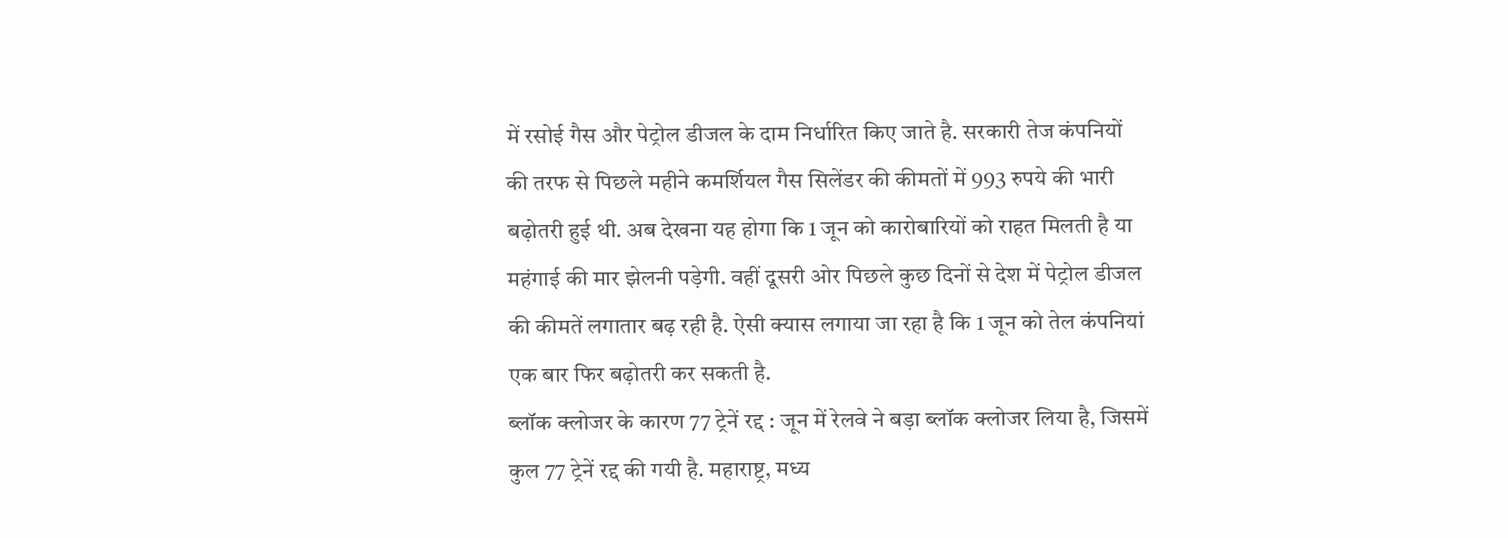में रसोई गैस और पेट्रोल डीजल के दाम निर्धारित किए जाते है. सरकारी तेज कंपनियों की तरफ से पिछले महीने कमर्शियल गैस सिलेंडर की कीमतों में 993 रुपये की भारी बढ़ोतरी हुई थी. अब देखना यह होगा कि 1 जून को कारोबारियों को राहत मिलती है या महंगाई की मार झेलनी पड़ेगी. वहीं दूसरी ओर पिछले कुछ दिनों से देश में पेट्रोल डीजल की कीमतें लगातार बढ़ रही है. ऐसी क्यास लगाया जा रहा है कि 1 जून को तेल कंपनियां एक बार फिर बढ़ोतरी कर सकती है.
ब्लॉक क्लोजर के कारण 77 ट्रेनें रद्द : जून में रेलवे ने बड़ा ब्लॉक क्लोजर लिया है, जिसमें कुल 77 ट्रेनें रद्द की गयी है. महाराष्ट्र, मध्य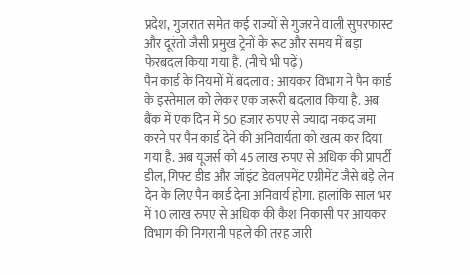प्रदेश, गुजरात समेत कई राज्यों से गुजरने वाली सुपरफास्ट और दूरंतो जैसी प्रमुख ट्रेनों के रूट और समय में बड़ा फेरबदल किया गया है. (नीचे भी पढ़ें)
पैन कार्ड के नियमों में बदलाव : आयकर विभाग ने पैन कार्ड के इस्तेमाल को लेकर एक जरूरी बदलाव किया है. अब बैंक में एक दिन में 50 हजार रुपए से ज्यादा नकद जमा करने पर पैन कार्ड देने की अनिवार्यता को खत्म कर दिया गया है. अब यूजर्स को 45 लाख रुपए से अधिक की प्रापर्टी डील, गिफ्ट डीड और जॉइंट डेवलपमेंट एग्रीमेंट जैसे बड़े लेन देन के लिए पैन कार्ड देना अनिवार्य होगा. हालांकि साल भर में 10 लाख रुपए से अधिक की कैश निकासी पर आयकर विभाग की निगरानी पहले की तरह जारी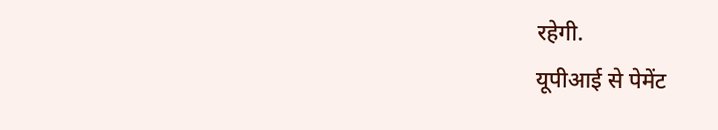रहेगी.
यूपीआई से पेमेंट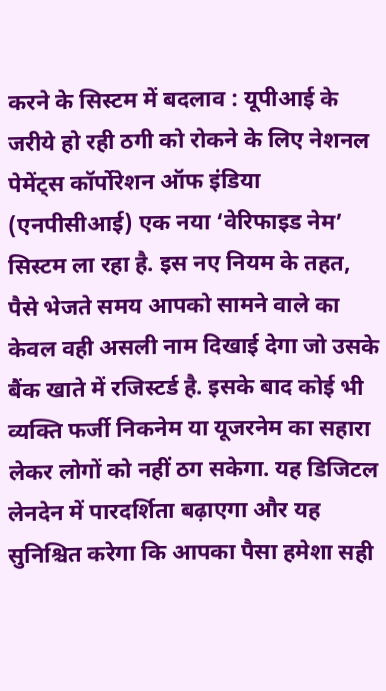करने के सिस्टम में बदलाव : यूपीआई के जरीये हो रही ठगी को रोकने के लिए नेशनल पेमेंट्स कॉर्पोरेशन ऑफ इंडिया (एनपीसीआई) एक नया ‘वेरिफाइड नेम’ सिस्टम ला रहा है. इस नए नियम के तहत, पैसे भेजते समय आपको सामने वाले का केवल वही असली नाम दिखाई देगा जो उसके बैंक खाते में रजिस्टर्ड है. इसके बाद कोई भी व्यक्ति फर्जी निकनेम या यूजरनेम का सहारा लेकर लोगों को नहीं ठग सकेगा. यह डिजिटल लेनदेन में पारदर्शिता बढ़ाएगा और यह सुनिश्चित करेगा कि आपका पैसा हमेशा सही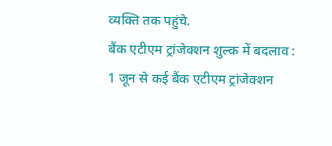व्यक्ति तक पहुंचे.
बैंक एटीएम ट्रांजेक्शन शुल्क में बदलाव : 1 जून से कई बैंक एटीएम ट्रांजेक्शन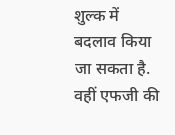शुल्क में बदलाव किया जा सकता है. वहीं एफजी की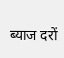ब्याज दरों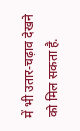में भी उतार-चढ़ाव देखने को मिल सकता है.